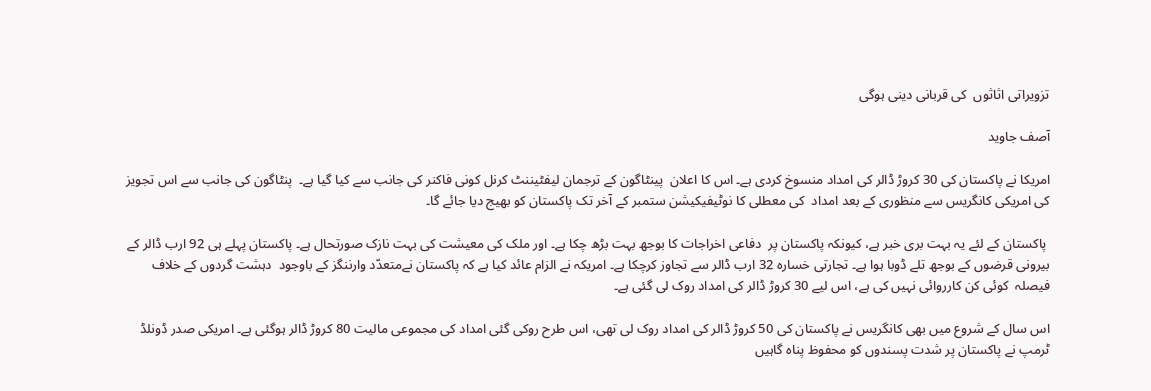تزویراتی اثاثوں  کی قربانی دینی ہوگی

آصف جاوید

امریکا نے پاکستان کی 30 کروڑ ڈالر کی امداد منسوخ کردی ہے۔ اس کا اعلان  پینٹاگون کے ترجمان لیفٹیننٹ کرنل کونی فاکنر کی جانب سے کیا گیا ہے۔  پنٹاگون کی جانب سے اس تجویز کی امریکی کانگریس سے منظوری کے بعد امداد  کی معطلی کا نوٹیفیکیشن ستمبر کے آخر تک پاکستان کو بھیج دیا جائے گا۔

 پاکستان کے لئے یہ بہت بری خبر ہے، کیونکہ پاکستان پر  دفاعی اخراجات کا بوجھ بہت بڑھ چکا ہے۔ اور ملک کی معیشت کی بہت نازک صورتحال ہے۔ پاکستان پہلے ہی 92 ارب ڈالر کے بیرونی قرضوں کے بوجھ تلے ڈوبا ہوا ہے۔ تجارتی خسارہ 32 ارب ڈالر سے تجاوز کرچکا ہے۔ امریکہ نے الزام عائد کیا ہے کہ پاکستان نےمتعدّد وارننگز کے باوجود  دہشت گردوں کے خلاف فیصلہ  کوئی کن کارروائی نہیں کی ہے، اس لیے 30 کروڑ ڈالر کی امداد روک لی گئی ہے۔

اس سال کے شروع میں بھی کانگریس نے پاکستان کی 50 کروڑ ڈالر کی امداد روک لی تھی، اس طرح روکی گئی امداد کی مجموعی مالیت 80 کروڑ ڈالر ہوگئی ہے۔ امریکی صدر ڈونلڈ ٹرمپ نے پاکستان پر شدت پسندوں کو محفوظ پناہ گاہیں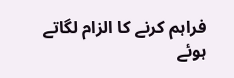فراہم کرنے کا الزام لگاتے ہوئے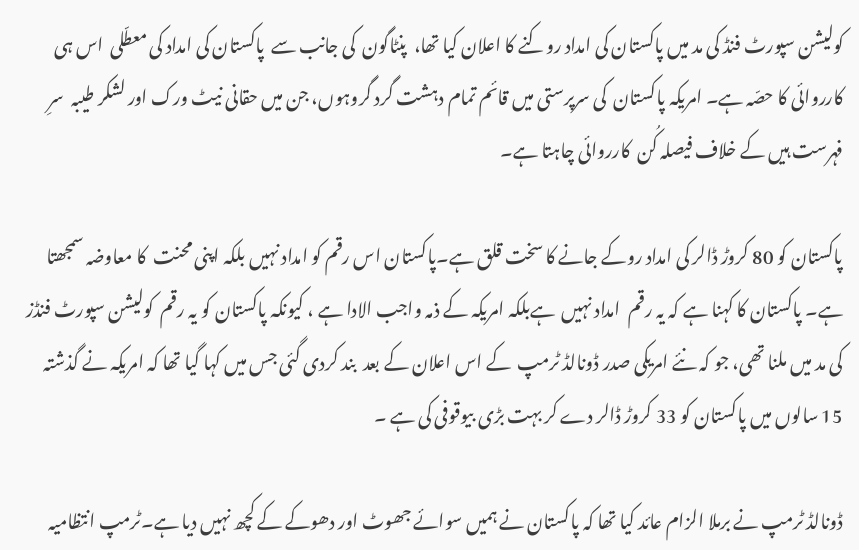کولیشن سپورٹ فنڈ کی مد میں پاکستان کی امداد روکنے کا اعلان کیا تھا،  پنٹاگون  کی جانب سے  پاکستان کی امداد کی معطّلی  اس ہی کارروائی کا حصّہ ہے۔ امریکہ پاکستان  کی سرپرستی میں قائم تمام دہشت گرد گروہوں، جن میں حقانی نیٹ ورک اور لشکر طیبہ  سرِ فہرست ہیں کے خلاف فیصلہ کُن  کارروائی چاہتا ہے۔

پاکستان کو 80 کروڑ ڈالر کی امداد روکے جانے کا سخت قلق ہے۔پاکستان اس رقم کو امداد نہیں بلکہ اپنی محنت  کا معاوضہ سمجھتا ہے۔ پاکستان کا کہنا ہے کہ یہ رقم  امداد نہیں  ہےبلکہ امریکہ کے ذمہ واجب الادا ہے ، کیونکہ پاکستان کو یہ رقم  کولیشن سپورٹ فنڈز کی مد میں ملنا تھی، جو کہ نئے امریکی صدر ڈونالڈ ٹرمپ  کے اس اعلان کے بعد  بند کردی گئی جس میں کہا گیا تھا کہ امریکہ نے گذشتہ 15 سالوں میں پاکستان کو 33 کروڑ ڈالر دے کر بہت بڑی بیوقوفی کی ہے ۔

ڈونالڈ ٹرمپ نے برملا الزام عائد کیا تھا کہ پاکستان نے ہمیں سوائے جھوٹ اور دھوکے کے کچھ نہیں دیا ہے۔ٹرمپ انتظامیہ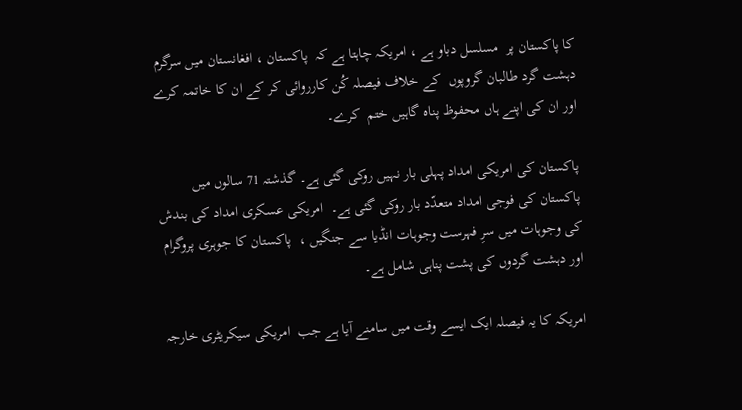کا پاکستان پر  مسلسل دباو ہے ، امریکہ چاہتا ہے کہ  پاکستان ، افغانستان میں سرگرم دہشت گرد طالبان گروپوں  کے خلاف فیصلہ کُن کارروائی کر کے ان کا خاتمہ کرے اور ان کی اپنے ہاں محفوظ پناہ گاہیں ختم  کرے۔

پاکستان کی امریکی امداد پہلی بار نہیں روکی گئی ہے۔ گذشتہ 71 سالوں میں پاکستان کی فوجی امداد متعدّد بار روکی گئی ہے۔  امریکی عسکری امداد کی بندش کی وجوہات میں سرِ فہرست وجوہات انڈیا سے جنگیں ،  پاکستان کا جوہری پروگرام اور دہشت گردوں کی پشت پناہی شامل ہے۔

امریکہ کا یہ فیصلہ ایک ایسے وقت میں سامنے آیا ہے جب  امریکی سیکریٹری خارجہ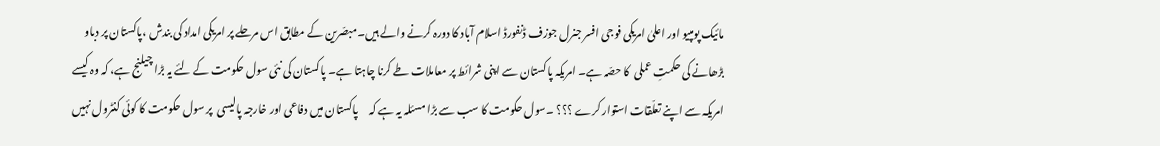مائیک پومپیو اور اعلیٰ امریکی فوجی افسر جنرل جوزف ڈنفورڈ اسلام آباد کا دورہ کرنے والے ہیں۔مبصّرین کے مطابق اس مرحلے پر امریکی امداد کی بندش ،پاکستان پر دباو بڑھانے کی حکمتِ عملی  کا حصّہ ہے۔ امریکہ پاکستان سے اپنی شرائط پر معاملات طے کرنا چاہتا ہے۔ پاکستان کی نئی سول حکومت کے لئے یہ بڑا چیلنج ہے، کہ وہ کیسے امریکہ سے اپنے تعلّقات استوار کرے ؟؟؟ ۔سول حکومت کا سب سے بڑا مسئلہ یہ ہے کہ     پاکستان میں دفاعی اور خارجہ پالیسی  پر سول حکومت کا کوئی کنٹرول نہیں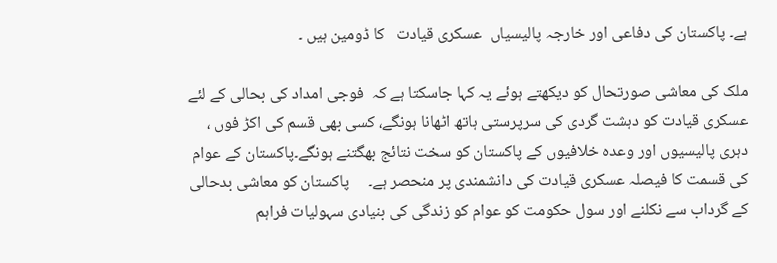ہے۔ پاکستان کی دفاعی اور خارجہ پالیسیاں  عسکری قیادت   کا ڈومین ہیں ۔

ملک کی معاشی صورتحال کو دیکھتے ہوئے یہ کہا جاسکتا ہے کہ  فوجی امداد کی بحالی کے لئے  عسکری قیادت کو دہشت گردی کی سرپرستی ہاتھ اٹھانا ہونگے، کسی بھی قسم کی اکڑ فوں ، دہری پالیسیوں اور وعدہ خلافیوں کے پاکستان کو سخت نتائج بھگتنے ہونگے۔پاکستان کے عوام کی قسمت کا فیصلہ عسکری قیادت کی دانشمندی پر منحصر ہے۔     پاکستان کو معاشی بدحالی کے گرداب سے نکلنے اور سول حکومت کو عوام کو زندگی کی بنیادی سہولیات فراہم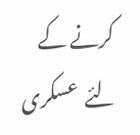کرنے کے لئے  عسکری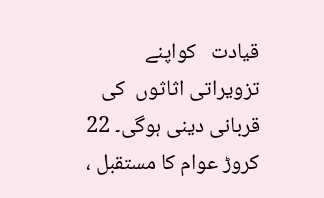قیادت   کواپنے تزویراتی اثاثوں  کی قربانی دینی ہوگی۔ 22  کروڑ عوام کا مستقبل ،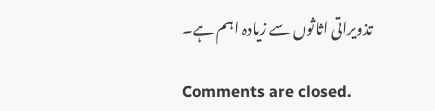تذویراتی اثاثوں سے زیادہ اہم ہے۔

Comments are closed.